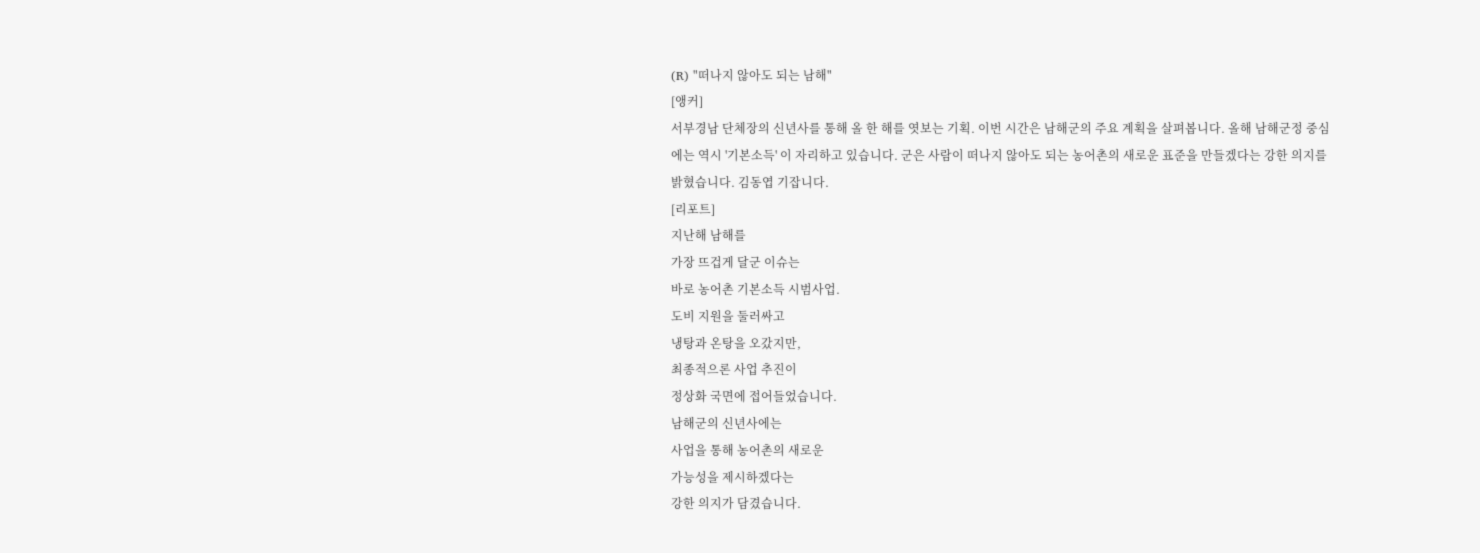(R) "떠나지 않아도 되는 남해"
[앵커]
서부경남 단체장의 신년사를 통해 올 한 해를 엿보는 기획. 이번 시간은 남해군의 주요 계획을 살펴봅니다. 올해 남해군정 중심에는 역시 '기본소득' 이 자리하고 있습니다. 군은 사람이 떠나지 않아도 되는 농어촌의 새로운 표준을 만들겠다는 강한 의지를 밝혔습니다. 김동엽 기잡니다.
[리포트]
지난해 남해를
가장 뜨겁게 달군 이슈는
바로 농어촌 기본소득 시범사업.
도비 지원을 둘러싸고
냉탕과 온탕을 오갔지만,
최종적으론 사업 추진이
정상화 국면에 접어들었습니다.
남해군의 신년사에는
사업을 통해 농어촌의 새로운
가능성을 제시하겠다는
강한 의지가 담겼습니다.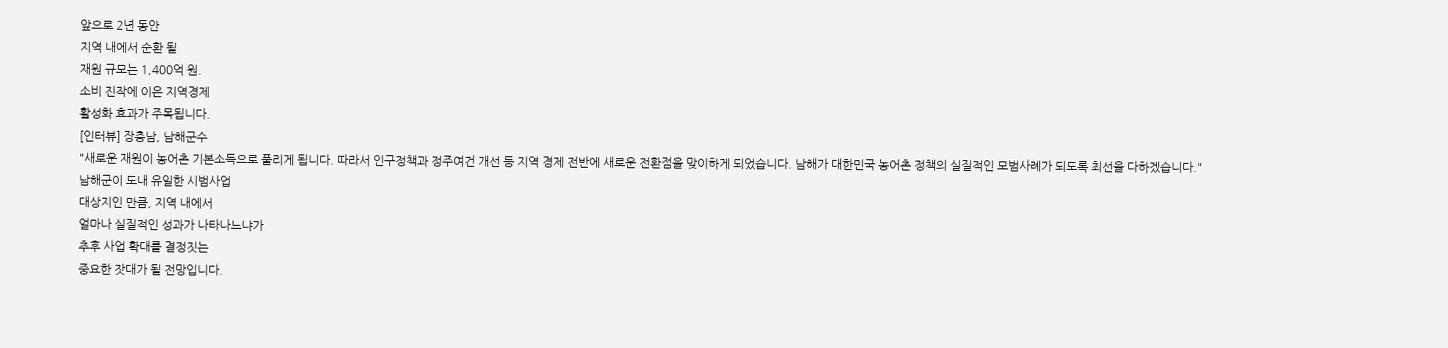앞으로 2년 동안
지역 내에서 순환 될
재원 규모는 1,400억 원.
소비 진작에 이은 지역경제
활성화 효과가 주목됩니다.
[인터뷰] 장충남, 남해군수
"새로운 재원이 농어촌 기본소득으로 풀리게 됩니다. 따라서 인구정책과 정주여건 개선 등 지역 경제 전반에 새로운 전환점을 맞이하게 되었습니다. 남해가 대한민국 농어촌 정책의 실질적인 모범사례가 되도록 최선을 다하겠습니다."
남해군이 도내 유일한 시범사업
대상지인 만큼, 지역 내에서
얼마나 실질적인 성과가 나타나느냐가
추후 사업 확대를 결정짓는
중요한 잣대가 될 전망입니다.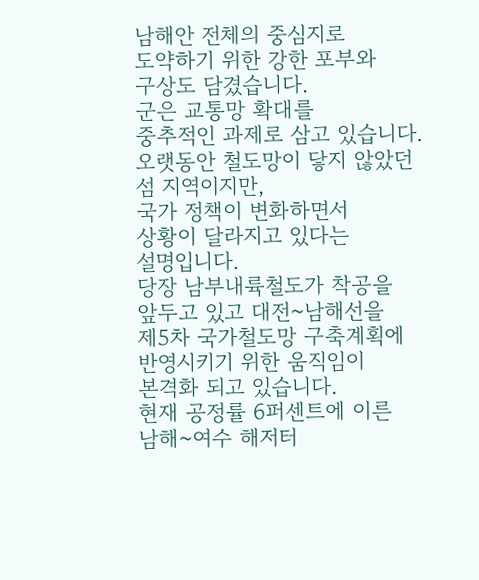남해안 전체의 중심지로
도약하기 위한 강한 포부와
구상도 담겼습니다.
군은 교통망 확대를
중추적인 과제로 삼고 있습니다.
오랫동안 철도망이 닿지 않았던
섬 지역이지만,
국가 정책이 변화하면서
상황이 달라지고 있다는
설명입니다.
당장 남부내륙철도가 착공을
앞두고 있고 대전~남해선을
제5차 국가철도망 구축계획에
반영시키기 위한 움직임이
본격화 되고 있습니다.
현재 공정률 6퍼센트에 이른
남해~여수 해저터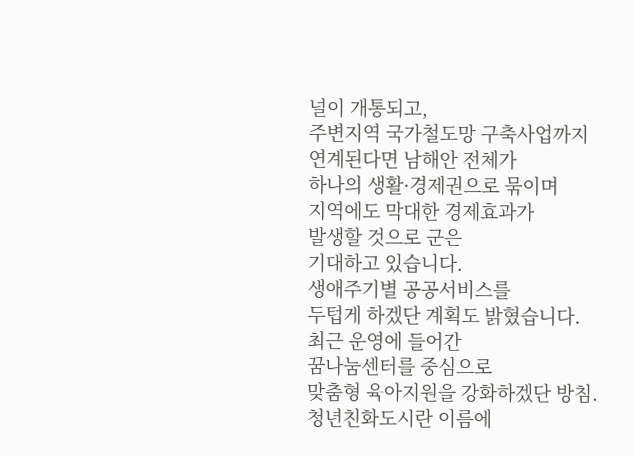널이 개통되고,
주변지역 국가철도망 구축사업까지
연계된다면 남해안 전체가
하나의 생활·경제권으로 묶이며
지역에도 막대한 경제효과가
발생할 것으로 군은
기대하고 있습니다.
생애주기별 공공서비스를
두텁게 하겠단 계획도 밝혔습니다.
최근 운영에 들어간
꿈나눔센터를 중심으로
맞춤형 육아지원을 강화하겠단 방침.
청년친화도시란 이름에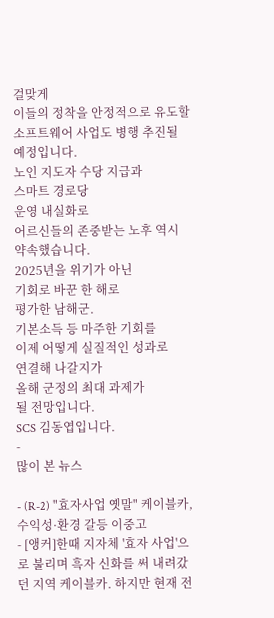걸맞게
이들의 정착을 안정적으로 유도할
소프트웨어 사업도 병행 추진될
예정입니다.
노인 지도자 수당 지급과
스마트 경로당
운영 내실화로
어르신들의 존중받는 노후 역시
약속했습니다.
2025년을 위기가 아닌
기회로 바꾼 한 해로
평가한 남해군.
기본소득 등 마주한 기회를
이제 어떻게 실질적인 성과로
연결해 나갈지가
올해 군정의 최대 과제가
될 전망입니다.
SCS 김동엽입니다.
-
많이 본 뉴스

- (R-2) "효자사업 옛말" 케이블카, 수익성·환경 갈등 이중고
- [앵커]한때 지자체 '효자 사업'으로 불리며 흑자 신화를 써 내려갔던 지역 케이블카. 하지만 현재 전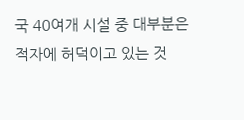국 40여개 시설 중 대부분은 적자에 허덕이고 있는 것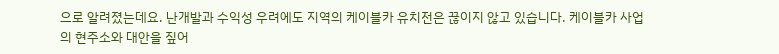으로 알려졌는데요. 난개발과 수익성 우려에도 지역의 케이블카 유치전은 끊이지 않고 있습니다. 케이블카 사업의 현주소와 대안을 짚어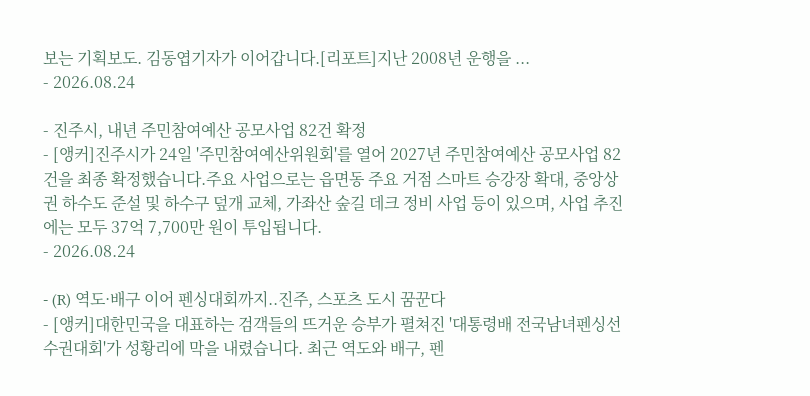보는 기획보도. 김동엽기자가 이어갑니다.[리포트]지난 2008년 운행을 ...
- 2026.08.24

- 진주시, 내년 주민참여예산 공모사업 82건 확정
- [앵커]진주시가 24일 '주민참여예산위원회'를 열어 2027년 주민참여예산 공모사업 82건을 최종 확정했습니다.주요 사업으로는 읍면동 주요 거점 스마트 승강장 확대, 중앙상권 하수도 준설 및 하수구 덮개 교체, 가좌산 숲길 데크 정비 사업 등이 있으며, 사업 추진에는 모두 37억 7,700만 원이 투입됩니다.
- 2026.08.24

- (R) 역도·배구 이어 펜싱대회까지..진주, 스포츠 도시 꿈꾼다
- [앵커]대한민국을 대표하는 검객들의 뜨거운 승부가 펼쳐진 '대통령배 전국남녀펜싱선수권대회'가 성황리에 막을 내렸습니다. 최근 역도와 배구, 펜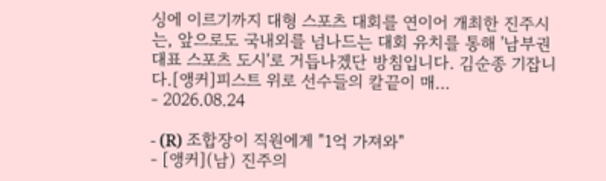싱에 이르기까지 대형 스포츠 대회를 연이어 개최한 진주시는, 앞으로도 국내외를 넘나드는 대회 유치를 통해 '남부권 대표 스포츠 도시'로 거듭나겠단 방침입니다. 김순종 기잡니다.[앵커]피스트 위로 선수들의 칼끝이 매...
- 2026.08.24

- (R) 조합장이 직원에게 "1억 가져와"
- [앵커](남) 진주의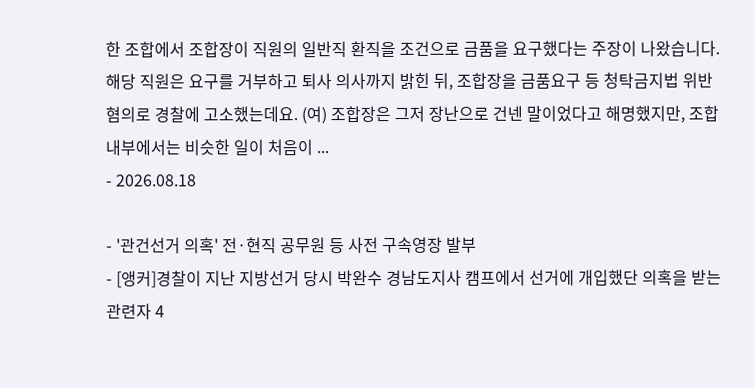한 조합에서 조합장이 직원의 일반직 환직을 조건으로 금품을 요구했다는 주장이 나왔습니다. 해당 직원은 요구를 거부하고 퇴사 의사까지 밝힌 뒤, 조합장을 금품요구 등 청탁금지법 위반 혐의로 경찰에 고소했는데요. (여) 조합장은 그저 장난으로 건넨 말이었다고 해명했지만, 조합 내부에서는 비슷한 일이 처음이 ...
- 2026.08.18

- '관건선거 의혹' 전·현직 공무원 등 사전 구속영장 발부
- [앵커]경찰이 지난 지방선거 당시 박완수 경남도지사 캠프에서 선거에 개입했단 의혹을 받는 관련자 4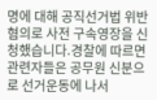명에 대해 공직선거법 위반혐의로 사전 구속영장을 신청했습니다.경찰에 따르면 관련자들은 공무원 신분으로 선거운동에 나서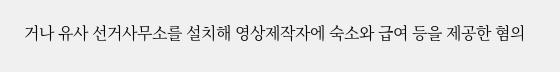거나 유사 선거사무소를 설치해 영상제작자에 숙소와 급여 등을 제공한 혐의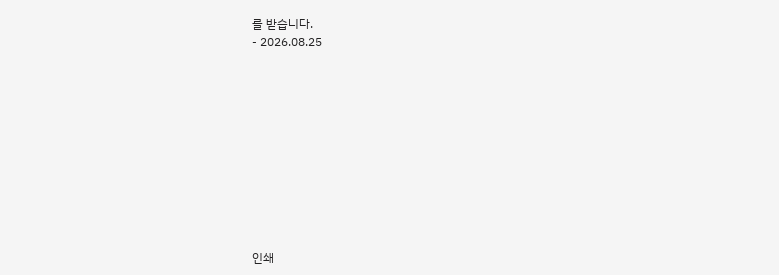를 받습니다.
- 2026.08.25











인쇄